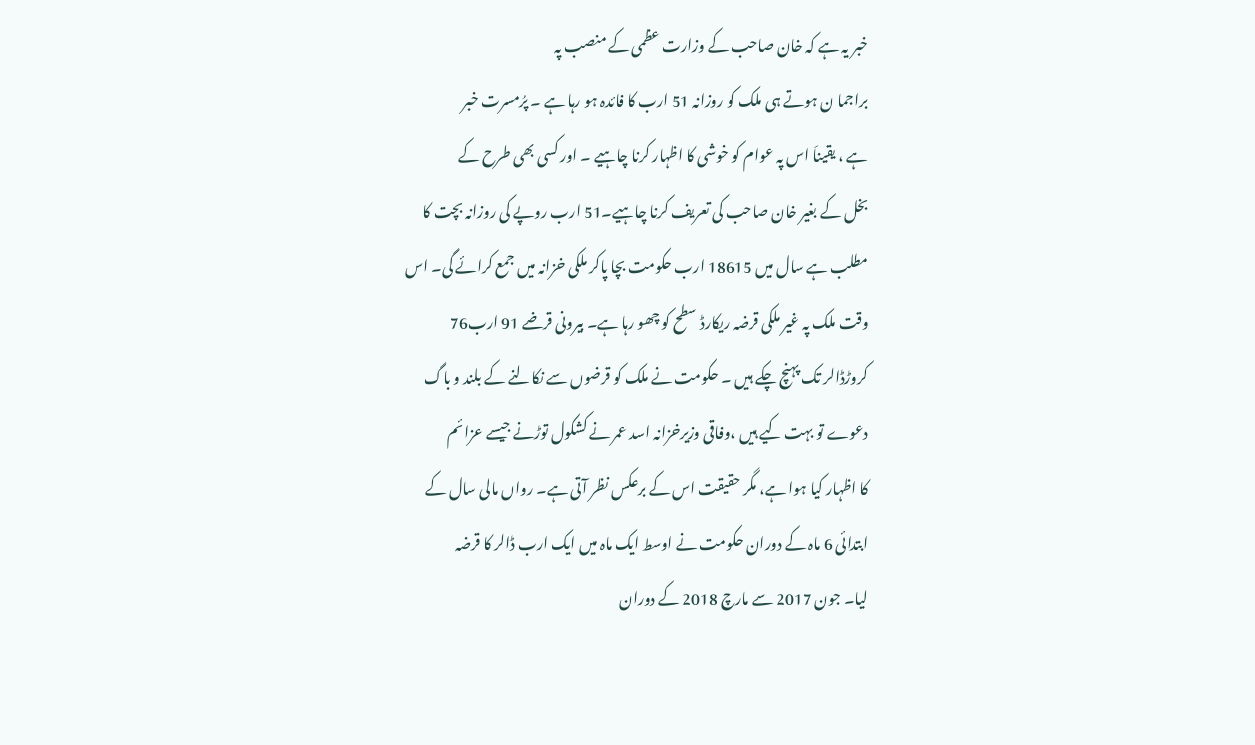خبر یہ ہے کہ خان صاحب کے وزارت عظمی کے منصب پہ
براجما ن ہوتے ہی ملک کو روزانہ 51 ارب کا فائدہ ہو رہا ہے ۔ پرُمسرت خبر
ہے ، یقیناَ اس پہ عوام کو خوشی کا اظہار کرنا چاہیے ۔ اور کسی بھی طرح کے
بخل کے بغیر خان صاحب کی تعریف کرنا چاہیے۔51 ارب روپے کی روزانہ بچت کا
مطلب ہے سال میں 18615 ارب حکومت بچا پاکر ملکی خزانہ میں جمع کرائے گی۔ اس
وقت ملک پہ غیر ملکی قرضہ ریکارڈ سطح کو چھو رہا ہے۔ بیرونی قرضے 91 ارب76
کروڑڈالر تک پہنچ چکے ہیں ۔ حکومت نے ملک کو قرضوں سے نکالنے کے بلند و باگ
دعوے تو بہت کیے ہیں ،وفاقی وزیرخزانہ اسد عمر نے کشکول توڑنے جیسے عزائم
کا اظہار کیا ہوا ہے، مگر حقیقت اس کے برعکس نظر آتی ہے۔ رواں مالی سال کے
ابتدائی 6 ماہ کے دوران حکومت نے اوسط ایک ماہ میں ایک ارب ڈالر کا قرضہ
لیا۔ جون 2017 سے مارچ 2018 کے دوران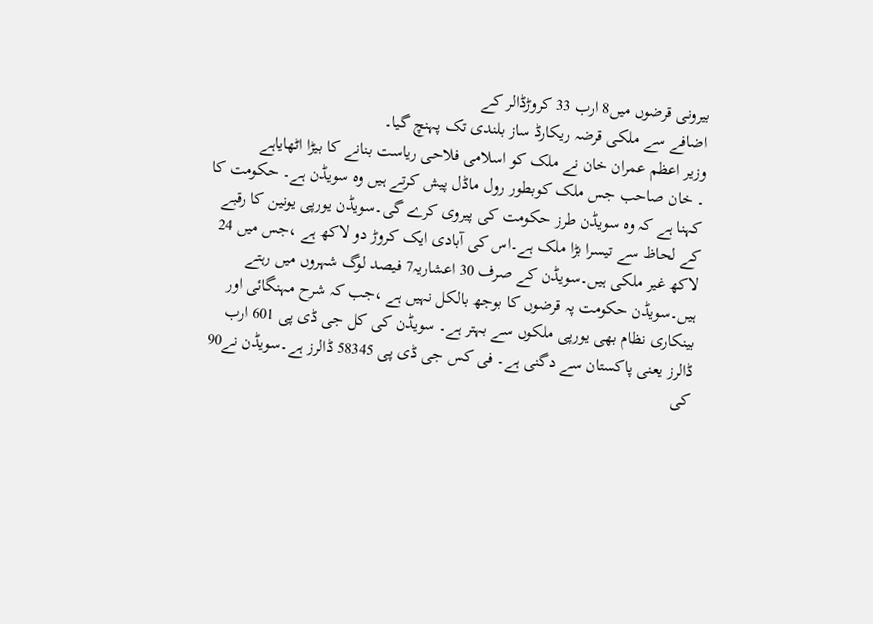بیرونی قرضوں میں8 ارب 33 کروڑڈالر کے
اضافے سے ملکی قرضہ ریکارڈ ساز بلندی تک پہنچ گیا۔
وزیر اعظم عمران خان نے ملک کو اسلامی فلاحی ریاست بنانے کا بیڑا اٹھایاہے
۔ خان صاحب جس ملک کوبطور رول ماڈل پیش کرتے ہیں وہ سویڈن ہے۔ حکومت کا
کہنا ہے کہ وہ سویڈن طرز حکومت کی پیروی کرے گی۔سویڈن یورپی یونین کا رقبے
کے لحاظ سے تیسرا بڑا ملک ہے۔اس کی آبادی ایک کروڑ دو لاکھ ہے ،جس میں 24
لاکھ غیر ملکی ہیں۔سویڈن کے صرف 30 اعشاریہ7 فیصد لوگ شہروں میں رہتے
ہیں۔سویڈن حکومت پہ قرضوں کا بوجھ بالکل نہیں ہے ،جب کہ شرح مہنگائی اور
بینکاری نظام بھی یورپی ملکوں سے بہتر ہے۔ سویڈن کی کل جی ڈی پی 601 ارب
ڈالرز یعنی پاکستان سے دگنی ہے۔ فی کس جی ڈی پی 58345 ڈالرز ہے۔سویڈن نے90
کی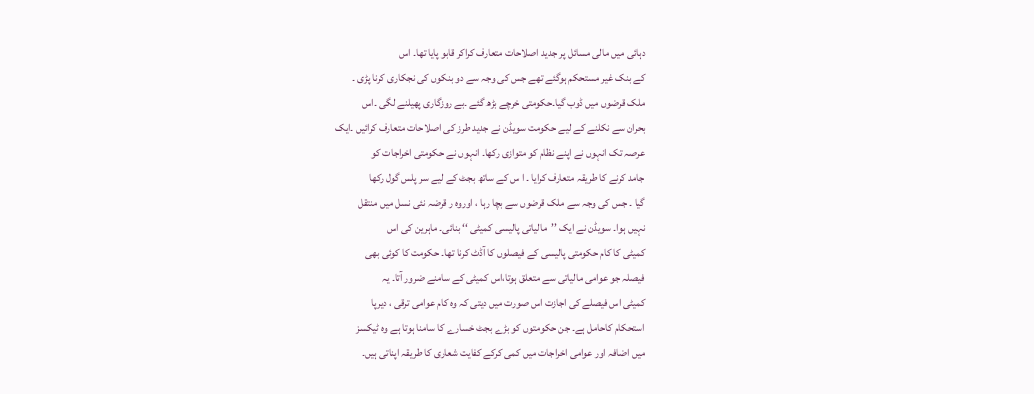دہائی میں مالی مسائل پر جدید اصلاحات متعارف کراکر قابو پایا تھا۔ اس
کے بنک غیر مستحکم ہوگئے تھے جس کی وجہ سے دو بنکوں کی نجکاری کرنا پڑی ۔
ملک قرضوں میں ڈوب گیا۔حکومتی خرچے بڑھ گئے ۔بے روزگاری پھیلنے لگی ۔اس
بحران سے نکلنے کے لیے حکومت سویڈن نے جدید طرز کی اصلاحات متعارف کرائیں ۔ایک
عرصہ تک انہوں نے اپنے نظام کو متوازی رکھا۔ انہوں نے حکومتی اخراجات کو
جامد کرنے کا طریقہ متعارف کرایا ۔ ا س کے ساتھ بجٹ کے لیے سر پلس گول رکھا
گیا ۔ جس کی وجہ سے ملک قرضوں سے بچا رہا ، اوروہ ر قرضہ نئی نسل میں منتقل
نہیں ہوا۔ سویڈن نے ایک ’’مالیاتی پالیسی کمیٹی ‘‘ بنائی۔ ماہرین کی اس
کمیٹی کا کام حکومتی پالیسی کے فیصلوں کا آڈٹ کرنا تھا۔ حکومت کا کوئی بھی
فیصلہ جو عوامی مالیاتی سے متعلق ہوتا،اس کمیٹی کے سامنے ضرور آتا۔ یہ
کمیٹی اس فیصلے کی اجازت اس صورت میں دیتی کہ وہ کام عوامی ترقی ، دیرپا
استحکام کاحامل ہے۔ جن حکومتوں کو بڑے بجٹ خسارے کا سامنا ہوتا ہے وہ ٹیکسز
میں اضافہ اور عوامی اخراجات میں کمی کرکے کفایت شعاری کا طریقہ اپناتی ہیں۔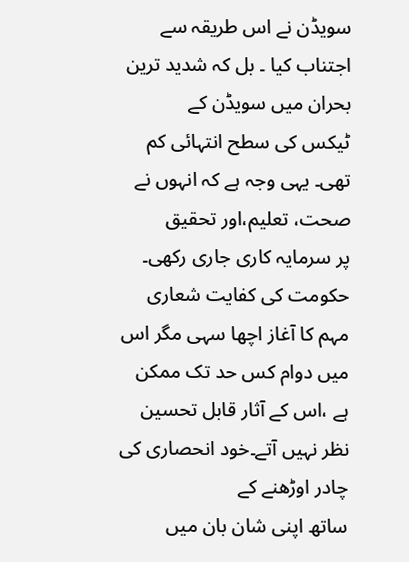سویڈن نے اس طریقہ سے اجتناب کیا ۔ بل کہ شدید ترین بحران میں سویڈن کے
ٹیکس کی سطح انتہائی کم تھی۔ یہی وجہ ہے کہ انہوں نے صحت، تعلیم،اور تحقیق
پر سرمایہ کاری جاری رکھی۔
حکومت کی کفایت شعاری مہم کا آغاز اچھا سہی مگر اس میں دوام کس حد تک ممکن
ہے ،اس کے آثار قابل تحسین نظر نہیں آتے۔خود انحصاری کی چادر اوڑھنے کے
ساتھ اپنی شان بان میں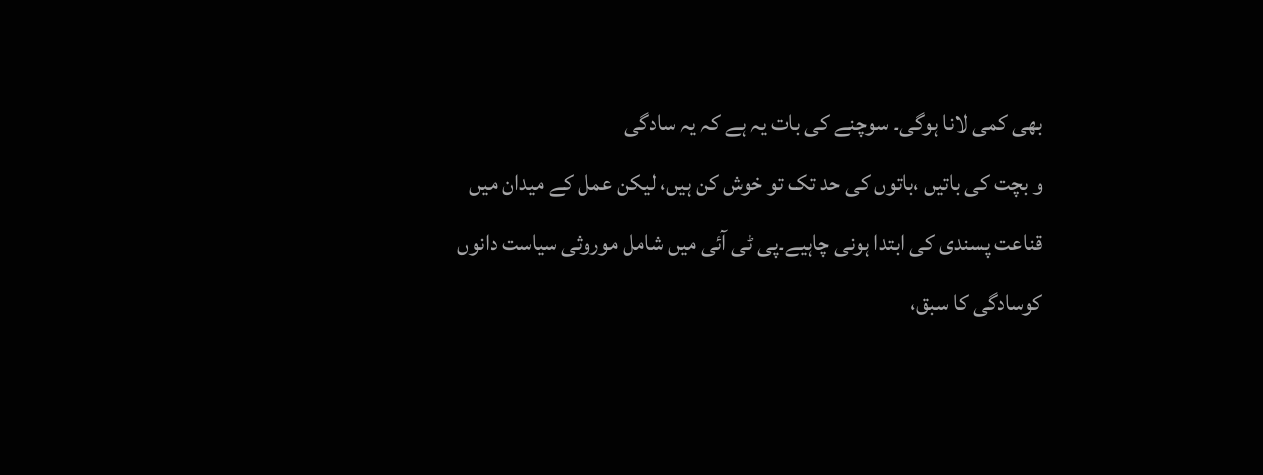بھی کمی لانا ہوگی۔ سوچنے کی بات یہ ہے کہ یہ سادگی
و بچت کی باتیں ،باتوں کی حد تک تو خوش کن ہیں، لیکن عمل کے میدان میں
قناعت پسندی کی ابتدا ہونی چاہیے۔پی ٹی آئی میں شامل موروثی سیاست دانوں
کوسادگی کا سبق،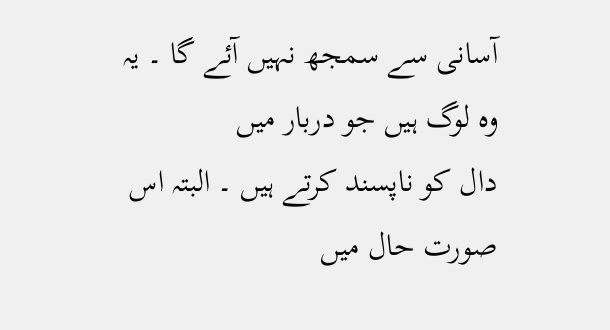آسانی سے سمجھ نہیں آئے گا ۔ یہ وہ لوگ ہیں جو دربار میں
دال کو ناپسند کرتے ہیں ۔ البتہ اس صورت حال میں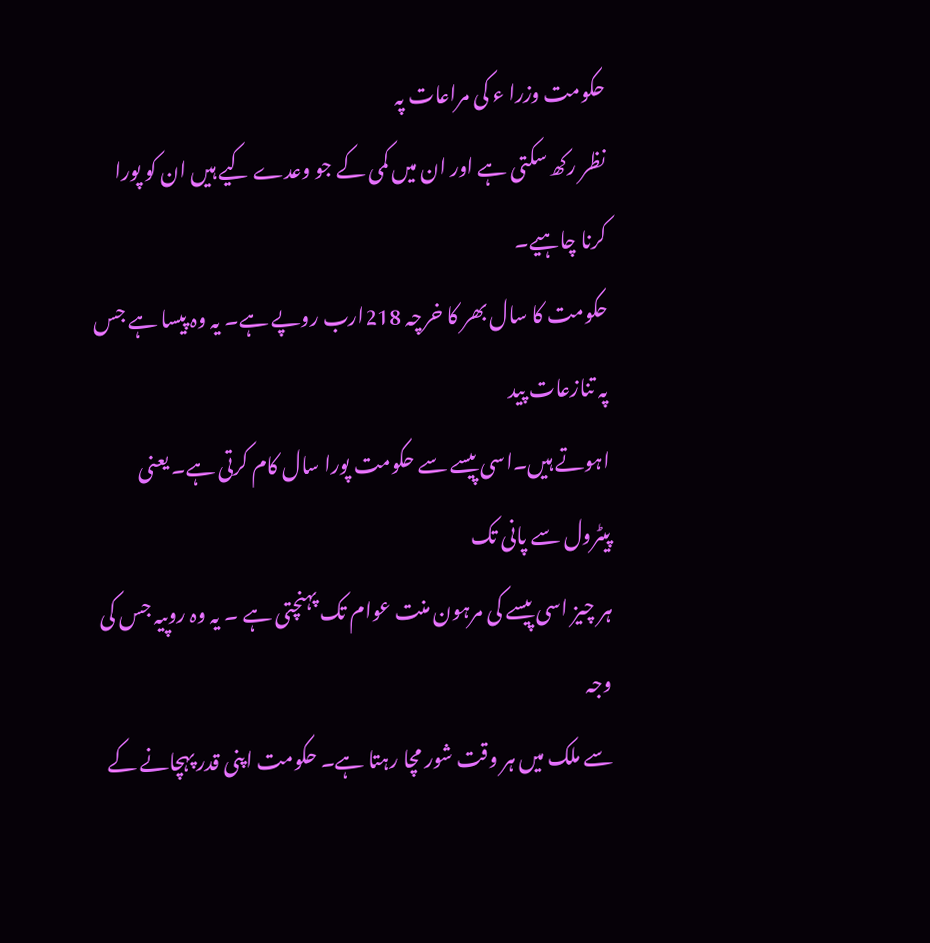حکومت وزرا ء کی مراعات پہ
نظر رکھ سکتی ہے اور ان میں کمی کے جو وعدے کیے ہیں ان کو پورا کرنا چاہیے۔
حکومت کا سال بھر کا خرچہ 218ارب روپے ہے۔ یہ وہ پیسا ہے جس پہ تنازعات پید
اہوتے ہیں۔اسی پیسے سے حکومت پورا سال کام کرتی ہے۔ یعنی پیٹرول سے پانی تک
ہر چیز اسی پیسے کی مرہون منت عوام تک پہنچتی ہے ۔ یہ وہ روپیہ جس کی وجہ
سے ملک میں ہر وقت شور مچا رہتا ہے۔ حکومت اپنی قدر پہچانے کے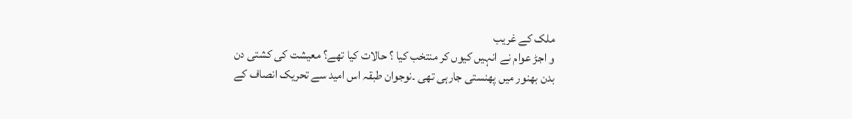ملک کے غریب
و اجڑ عوام نے انہیں کیوں کر منتخب کیا ؟ حالات کیا تھے؟ معیشت کی کشتی دن
بدن بھنور میں پھنستی جارہی تھی ۔نوجوان طبقہ اس امید سے تحریک انصاف کے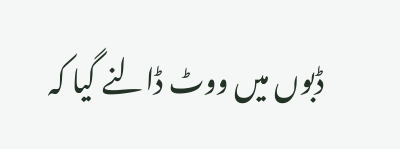ڈبوں میں ووٹ ڈالنے گیا کہ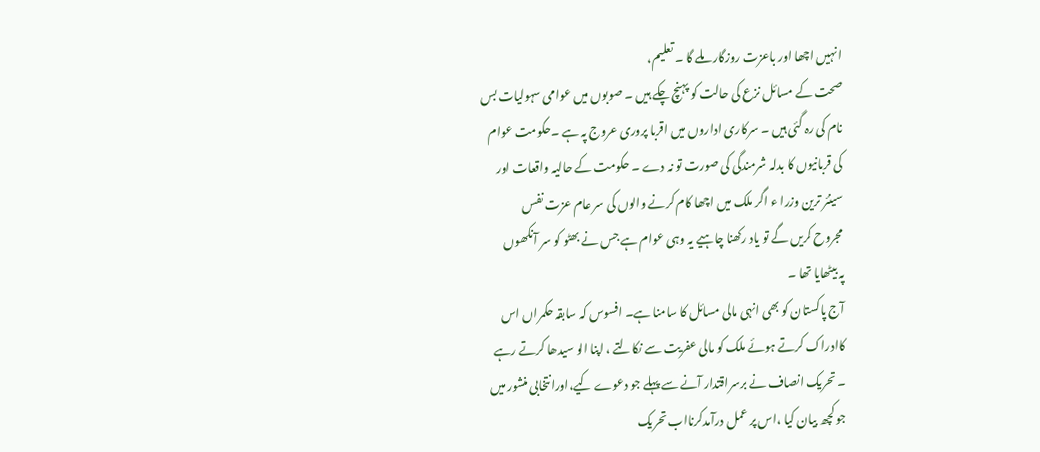انہیں اچھا اور باعزت روزگار ملے گا ۔ تعلیم،
صحت کے مسائل نزع کی حالت کو پہنچ چکے ہیں ۔ صوبوں میں عوامی سہولیات بس
نام کی رہ گئی ہیں ۔ سرکاری اداروں میں اقربا پروری عروج پہ ہے ۔حکومت عوام
کی قربانیوں کا بدلہ شرمندگی کی صورت تو نہ دے ۔ حکومت کے حالیہ واقعات اور
سینئر ترین وزرا ء اگر ملک میں اچھا کام کرنے والوں کی سر عام عزت نفس
مجروح کریں گے تو یاد رکھنا چاہیے یہ وہی عوام ہے جس نے بھٹو کو سر آنکھوں
پہ بیٹھایا تھا ۔
آج پاکستان کو بھی انہی مالی مسائل کا سامنا ہے۔ افسوس کہ سابقہ حکمراں اس
کاادراک کرتے ہوئے ملک کو مالی عفریت سے نکالتے ، اپنا الو سیدھا کرتے رہے
۔ تحریک انصاف نے برسراقتدار آنے سے پہلے جو دعوے کیے،اورانتخابی منشور میں
جو کچھ بیان کیا ،اس پر عمل درآمدکرنااب تحریک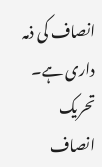انصاف کی ذمہ داری ہے۔ تحریک
انصاف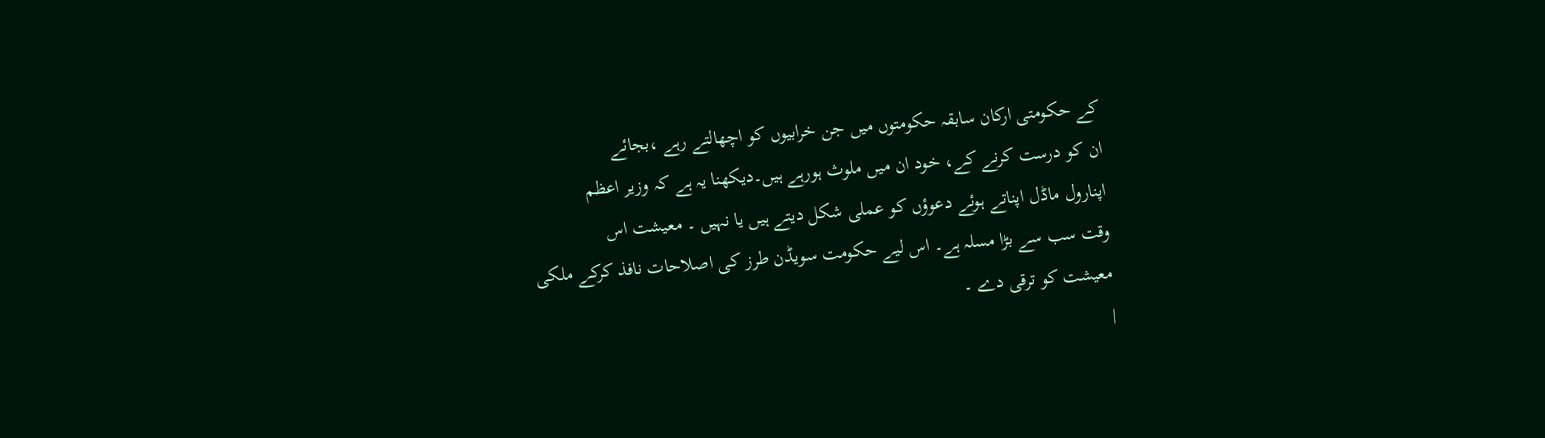کے حکومتی ارکان سابقہ حکومتوں میں جن خرابیوں کو اچھالتے رہے ،بجائے
ان کو درست کرنے کے، خود ان میں ملوث ہورہے ہیں۔دیکھنا یہ ہے کہ وزیر اعظم
اپنارول ماڈل اپناتے ہوئے دعوؤں کو عملی شکل دیتے ہیں یا نہیں ۔ معیشت اس
وقت سب سے بڑا مسلہ ہے۔ اس لیے حکومت سویڈن طرز کی اصلاحات نافذ کرکے ملکی
معیشت کو ترقی دے ۔
|